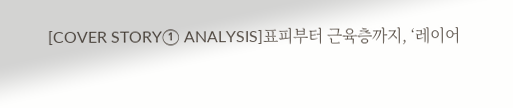[COVER STORY① ANALYSIS]표피부터 근육층까지, ‘레이어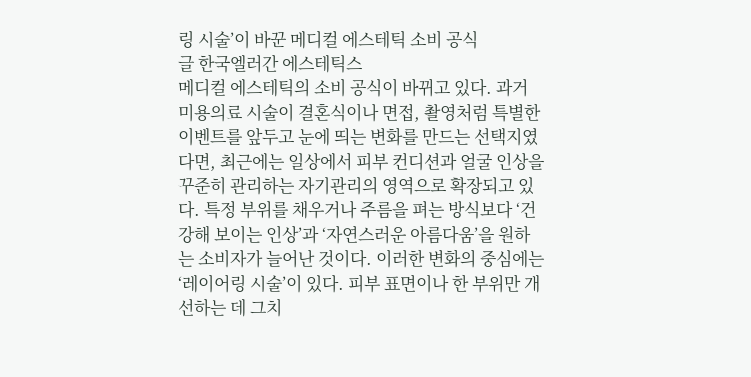링 시술’이 바꾼 메디컬 에스테틱 소비 공식
글 한국엘러간 에스테틱스
메디컬 에스테틱의 소비 공식이 바뀌고 있다. 과거 미용의료 시술이 결혼식이나 면접, 촬영처럼 특별한 이벤트를 앞두고 눈에 띄는 변화를 만드는 선택지였다면, 최근에는 일상에서 피부 컨디션과 얼굴 인상을 꾸준히 관리하는 자기관리의 영역으로 확장되고 있다. 특정 부위를 채우거나 주름을 펴는 방식보다 ‘건강해 보이는 인상’과 ‘자연스러운 아름다움’을 원하는 소비자가 늘어난 것이다. 이러한 변화의 중심에는 ‘레이어링 시술’이 있다. 피부 표면이나 한 부위만 개선하는 데 그치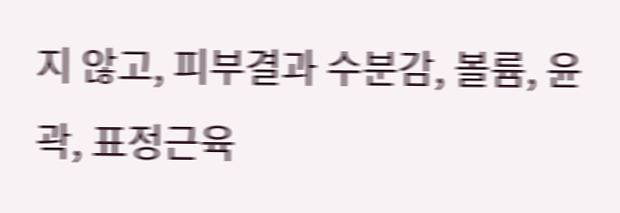지 않고, 피부결과 수분감, 볼륨, 윤곽, 표정근육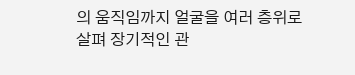의 움직임까지 얼굴을 여러 층위로 살펴 장기적인 관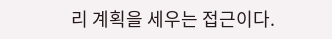리 계획을 세우는 접근이다.